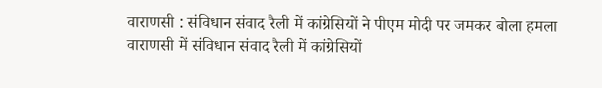वाराणसी : संविधान संवाद रैली में कांग्रेसियों ने पीएम मोदी पर जमकर बोला हमला
वाराणसी में संविधान संवाद रैली में कांग्रेसियों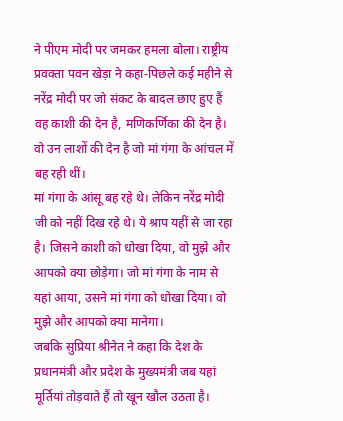ने पीएम मोदी पर जमकर हमला बोला। राष्ट्रीय प्रवक्ता पवन खेड़ा ने कहा-पिछले कई महीने से नरेंद्र मोदी पर जो संकट के बादल छाए हुए हैं वह काशी की देन है, मणिकर्णिका की देन है। वो उन लाशों की देन है जो मां गंगा के आंचल में बह रही थीं।
मां गंगा के आंसू बह रहे थे। लेकिन नरेंद्र मोदी जी को नहीं दिख रहे थे। ये श्राप यहीं से जा रहा है। जिसने काशी को धोखा दिया, वो मुझे और आपको क्या छोड़ेगा। जो मां गंगा के नाम से यहां आया, उसने मां गंगा को धोखा दिया। वो मुझे और आपको क्या मानेगा।
जबकि सुप्रिया श्रीनेत ने कहा कि देश के प्रधानमंत्री और प्रदेश के मुख्यमंत्री जब यहां मूर्तियां तोड़वाते हैं तो खून खौल उठता है।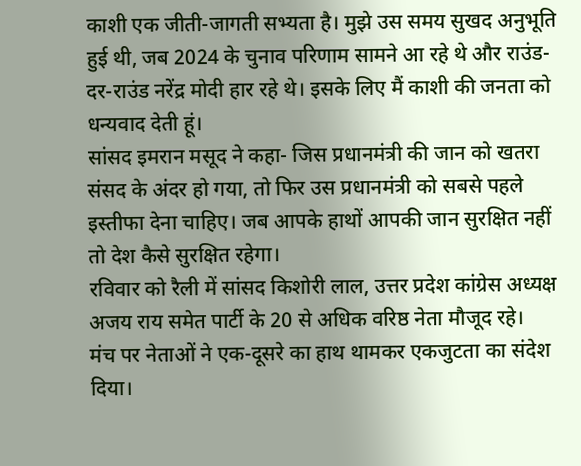काशी एक जीती-जागती सभ्यता है। मुझे उस समय सुखद अनुभूति हुई थी, जब 2024 के चुनाव परिणाम सामने आ रहे थे और राउंड-दर-राउंड नरेंद्र मोदी हार रहे थे। इसके लिए मैं काशी की जनता को धन्यवाद देती हूं।
सांसद इमरान मसूद ने कहा- जिस प्रधानमंत्री की जान को खतरा संसद के अंदर हो गया, तो फिर उस प्रधानमंत्री को सबसे पहले इस्तीफा देना चाहिए। जब आपके हाथों आपकी जान सुरक्षित नहीं तो देश कैसे सुरक्षित रहेगा।
रविवार को रैली में सांसद किशोरी लाल, उत्तर प्रदेश कांग्रेस अध्यक्ष अजय राय समेत पार्टी के 20 से अधिक वरिष्ठ नेता मौजूद रहे।
मंच पर नेताओं ने एक-दूसरे का हाथ थामकर एकजुटता का संदेश दिया।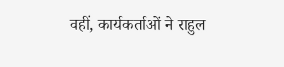वहीं, कार्यकर्ताओं ने राहुल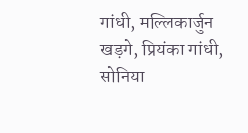गांधी, मल्लिकार्जुन खड़गे, प्रियंका गांधी, सोनिया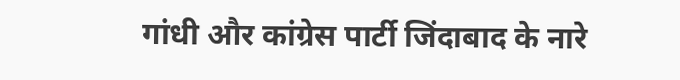गांधी और कांग्रेस पार्टी जिंदाबाद के नारे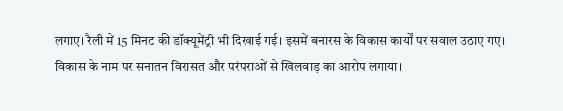लगाए। रैली में 15 मिनट की डॉक्यूमेंट्री भी दिखाई गई। इसमें बनारस के विकास कार्यों पर सवाल उठाए गए। विकास के नाम पर सनातन विरासत और परंपराओं से खिलवाड़ का आरोप लगाया।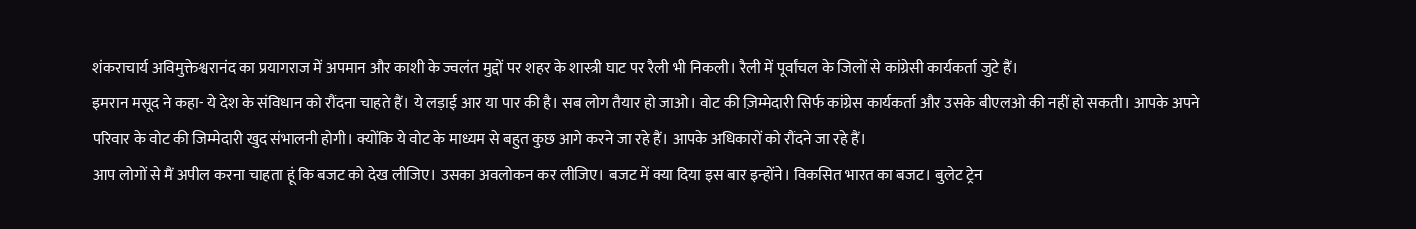शंकराचार्य अविमुक्तेश्वरानंद का प्रयागराज में अपमान और काशी के ज्वलंत मुद्दों पर शहर के शास्त्री घाट पर रैली भी निकली। रैली में पूर्वांचल के जिलों से कांग्रेसी कार्यकर्ता जुटे हैं।
इमरान मसूद ने कहा- ये देश के संविधान को रौंदना चाहते हैं। ये लड़ाई आर या पार की है। सब लोग तैयार हो जाओ। वोट की ज़िम्मेदारी सिर्फ कांग्रेस कार्यकर्ता और उसके बीएलओ की नहीं हो सकती। आपके अपने परिवार के वोट की जिम्मेदारी खुद संभालनी होगी। क्योंकि ये वोट के माध्यम से बहुत कुछ आगे करने जा रहे हैं। आपके अधिकारों को रौंदने जा रहे हैं।
आप लोगों से मैं अपील करना चाहता हूं कि बजट को देख लीजिए। उसका अवलोकन कर लीजिए। बजट में क्या दिया इस बार इन्होंने। विकसित भारत का बजट। बुलेट ट्रेन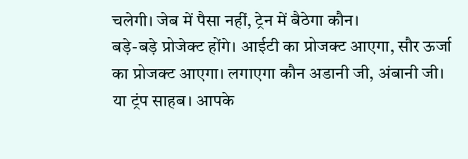चलेगी। जेब में पैसा नहीं, ट्रेन में बैठेगा कौन।
बड़े-बड़े प्रोजेक्ट होंगे। आईटी का प्रोजक्ट आएगा, सौर ऊर्जा का प्रोजक्ट आएगा। लगाएगा कौन अडानी जी, अंबानी जी। या ट्रंप साहब। आपके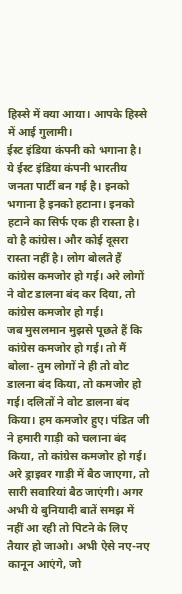हिस्से में क्या आया। आपके हिस्से में आई गुलामी।
ईस्ट इंडिया कंपनी को भगाना है। ये ईस्ट इंडिया कंपनी भारतीय जनता पार्टी बन गई है। इनको भगाना है इनको हटाना। इनको हटाने का सिर्फ एक ही रास्ता है। वो है कांग्रेस। और कोई दूसरा रास्ता नहीं है। लोग बोलते हैं कांग्रेस कमजोर हो गई। अरे लोगों ने वोट डालना बंद कर दिया, तो कांग्रेस कमजोर हो गई।
जब मुसलमान मुझसे पूछते हैं कि कांग्रेस कमजोर हो गई। तो मैं बोला- तुम लोगों ने ही तो वोट डालना बंद किया, तो कमजोर हो गई। दलितों ने वोट डालना बंद किया। हम कमजोर हुए। पंडित जी ने हमारी गाड़ी को चलाना बंद किया, तो कांग्रेस कमजोर हो गई।
अरे ड्राइवर गाड़ी में बैठ जाएगा, तो सारी सवारियां बैठ जाएंगी। अगर अभी ये बुनियादी बातें समझ में नहीं आ रही तो पिटने के लिए तैयार हो जाओ। अभी ऐसे नए-नए कानून आएंगे, जो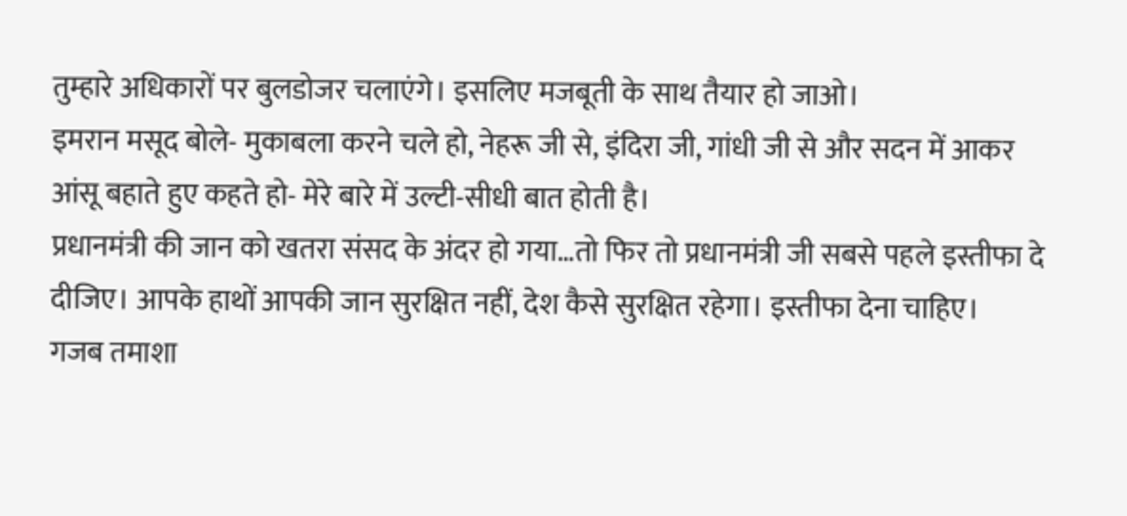तुम्हारे अधिकारों पर बुलडोजर चलाएंगे। इसलिए मजबूती के साथ तैयार हो जाओ।
इमरान मसूद बोले- मुकाबला करने चले हो, नेहरू जी से, इंदिरा जी, गांधी जी से और सदन में आकर आंसू बहाते हुए कहते हो- मेरे बारे में उल्टी-सीधी बात होती है।
प्रधानमंत्री की जान को खतरा संसद के अंदर हो गया…तो फिर तो प्रधानमंत्री जी सबसे पहले इस्तीफा दे दीजिए। आपके हाथों आपकी जान सुरक्षित नहीं, देश कैसे सुरक्षित रहेगा। इस्तीफा देना चाहिए।
गजब तमाशा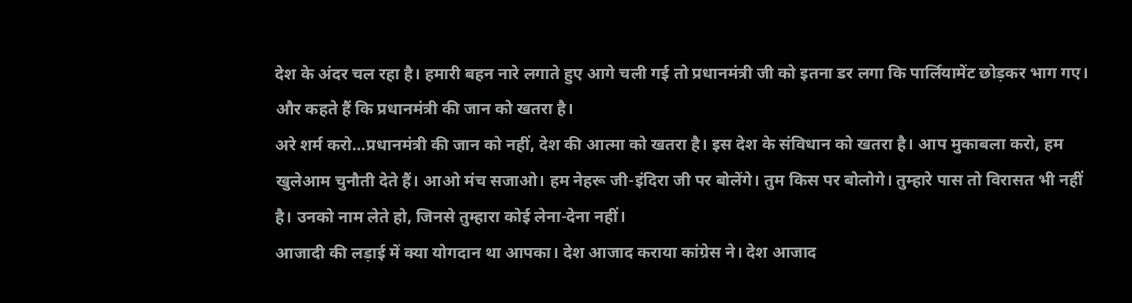देश के अंदर चल रहा है। हमारी बहन नारे लगाते हुए आगे चली गई तो प्रधानमंत्री जी को इतना डर लगा कि पार्लियामेंट छोड़कर भाग गए। और कहते हैं कि प्रधानमंत्री की जान को खतरा है।
अरे शर्म करो…प्रधानमंत्री की जान को नहीं, देश की आत्मा को खतरा है। इस देश के संविधान को खतरा है। आप मुकाबला करो, हम खुलेआम चुनौती देते हैं। आओ मंच सजाओ। हम नेहरू जी-इंदिरा जी पर बोलेंगे। तुम किस पर बोलोगे। तुम्हारे पास तो विरासत भी नहीं है। उनको नाम लेते हो, जिनसे तुम्हारा कोई लेना-देना नहीं।
आजादी की लड़ाई में क्या योगदान था आपका। देश आजाद कराया कांग्रेस ने। देश आजाद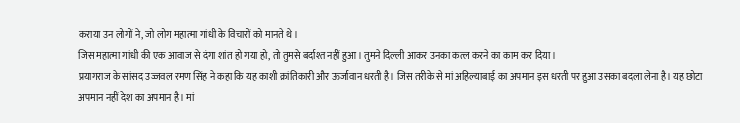कराया उन लोगों ने, जो लोग महात्मा गांधी के विचारों को मानते थे।
जिस महात्मा गांधी की एक आवाज से दंगा शांत हो गया हो, तो तुमसे बर्दाश्त नहीं हुआ। तुमने दिल्ली आकर उनका कत्ल करने का काम कर दिया।
प्रयागराज के सांसद उज्जवल रमण सिंह ने कहा कि यह काशी क्रांतिकारी और ऊर्जावान धरती है। जिस तरीके से मां अहिल्याबाई का अपमान इस धरती पर हुआ उसका बदला लेना है। यह छोटा अपमान नहीं देश का अपमान है। मां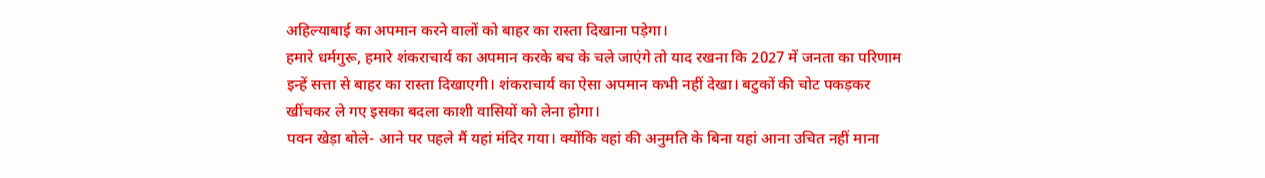अहिल्याबाई का अपमान करने वालों को बाहर का रास्ता दिखाना पड़ेगा।
हमारे धर्मगुरू, हमारे शंकराचार्य का अपमान करके बच के चले जाएंगे तो याद रखना कि 2027 में जनता का परिणाम इन्हें सत्ता से बाहर का रास्ता दिखाएगी। शंकराचार्य का ऐसा अपमान कभी नहीं देखा। बटुकों की चोट पकड़कर खींचकर ले गए इसका बदला काशी वासियों को लेना होगा।
पवन खेड़ा बोले- आने पर पहले मैं यहां मंदिर गया। क्योंकि वहां की अनुमति के बिना यहां आना उचित नहीं माना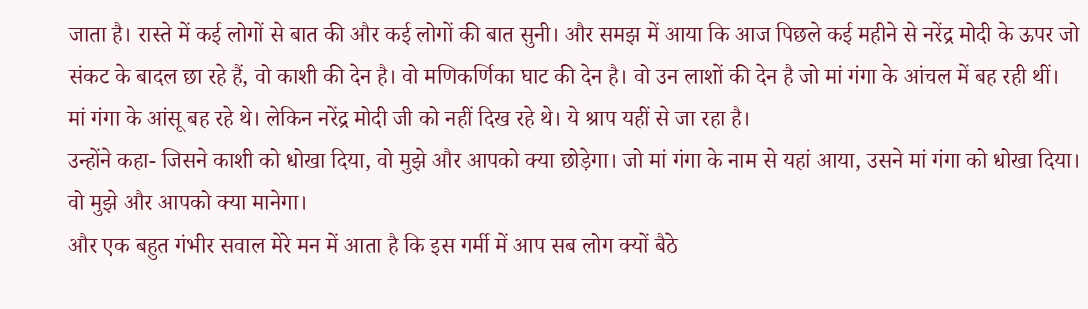जाता है। रास्ते में कई लोगों से बात की और कई लोगों की बात सुनी। और समझ में आया कि आज पिछले कई महीने से नरेंद्र मोदी के ऊपर जो संकट के बादल छा रहे हैं, वो काशी की देन है। वो मणिकर्णिका घाट की देन है। वो उन लाशों की देन है जो मां गंगा के आंचल में बह रही थीं। मां गंगा के आंसू बह रहे थे। लेकिन नरेंद्र मोदी जी को नहीं दिख रहे थे। ये श्राप यहीं से जा रहा है।
उन्होंने कहा- जिसने काशी को धोखा दिया, वो मुझे और आपको क्या छोड़ेगा। जो मां गंगा के नाम से यहां आया, उसने मां गंगा को धोखा दिया। वो मुझे और आपको क्या मानेगा।
और एक बहुत गंभीर सवाल मेरे मन में आता है कि इस गर्मी में आप सब लोग क्यों बैठे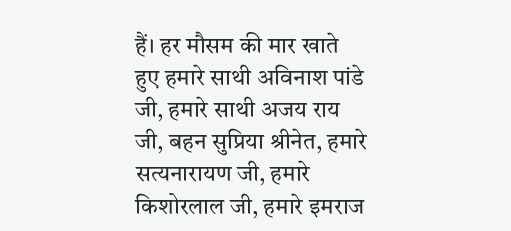हैं। हर मौसम की मार खाते हुए हमारे साथी अविनाश पांडे जी, हमारे साथी अजय राय जी, बहन सुप्रिया श्रीनेत, हमारे सत्यनारायण जी, हमारे किशोरलाल जी, हमारे इमराज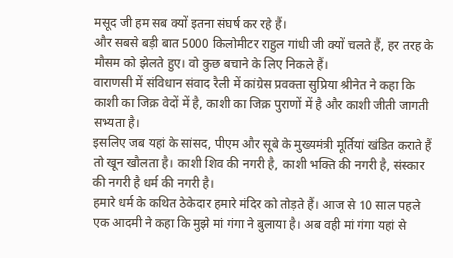मसूद जी हम सब क्यों इतना संघर्ष कर रहे हैं।
और सबसे बड़ी बात 5000 किलोमीटर राहुल गांधी जी क्यों चलते हैं, हर तरह के मौसम को झेलते हुए। वो कुछ बचाने के लिए निकले हैं।
वाराणसी में संविधान संवाद रैली में कांग्रेस प्रवक्ता सुप्रिया श्रीनेत ने कहा कि काशी का जिक्र वेदों में है, काशी का जिक्र पुराणों में है और काशी जीती जागती सभ्यता है।
इसलिए जब यहां के सांसद, पीएम और सूबे के मुख्यमंत्री मूर्तियां खंडित कराते हैं तो खून खौलता है। काशी शिव की नगरी है, काशी भक्ति की नगरी है, संस्कार की नगरी है धर्म की नगरी है।
हमारे धर्म के कथित ठेकेदार हमारे मंदिर को तोड़ते हैं। आज से 10 साल पहले एक आदमी ने कहा कि मुझे मां गंगा ने बुलाया है। अब वही मां गंगा यहां से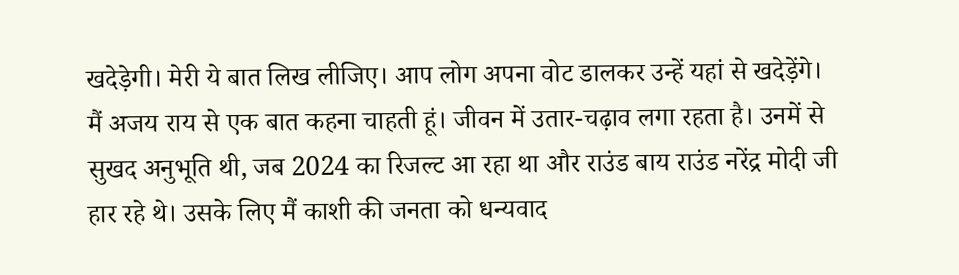खदेड़ेगी। मेरी ये बात लिख लीजिए। आप लोग अपना वोट डालकर उन्हें यहां से खदेड़ेंगे।
मैं अजय राय से एक बात कहना चाहती हूं। जीवन में उतार-चढ़ाव लगा रहता है। उनमें से सुखद अनुभूति थी, जब 2024 का रिजल्ट आ रहा था और राउंड बाय राउंड नरेंद्र मोदी जी हार रहे थे। उसके लिए मैं काशी की जनता को धन्यवाद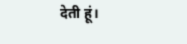देती हूं।